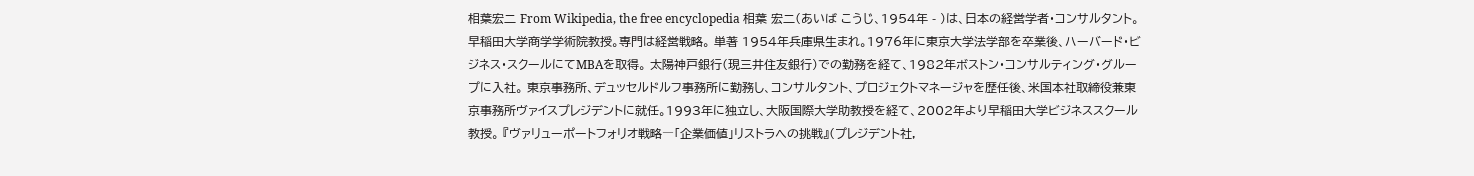相葉宏二 From Wikipedia, the free encyclopedia 相葉 宏二(あいば こうじ、1954年 - )は、日本の経営学者・コンサルタント。早稲田大学商学学術院教授。専門は経営戦略。 単著 1954年兵庫県生まれ。1976年に東京大学法学部を卒業後、ハーバード・ビジネス・スクールにてMBAを取得。 太陽神戸銀行(現三井住友銀行)での勤務を経て、1982年ボストン・コンサルティング・グループに入社。 東京事務所、デュッセルドルフ事務所に勤務し、コンサルタント、プロジェクトマネージャを歴任後、米国本社取締役兼東京事務所ヴァイスプレジデントに就任。1993年に独立し、大阪国際大学助教授を経て、2002年より早稲田大学ビジネススクール教授。 『ヴァリューポートフォリオ戦略―「企業価値」リストラへの挑戦』(プレジデント社,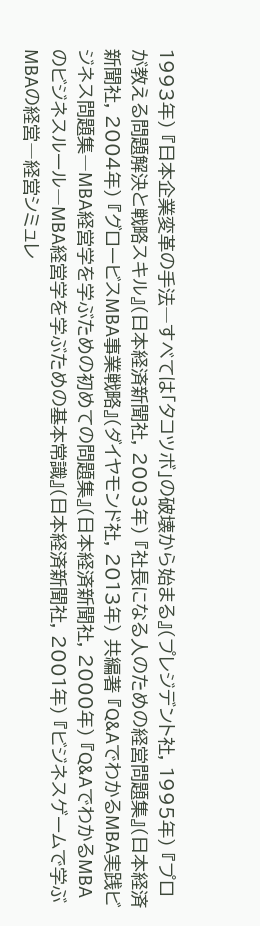1993年) 『日本企業変革の手法―すべては「タコツボ」の破壊から始まる』(プレジデント社, 1995年) 『プロが教える問題解決と戦略スキル』(日本経済新聞社, 2003年) 『社長になる人のための経営問題集』(日本経済新聞社, 2004年) 『グロービスMBA事業戦略』(ダイヤモンド社, 2013年) 共編著 『Q&AでわかるMBA実践ビジネス問題集―MBA経営学を学ぶための初めての問題集』(日本経済新聞社, 2000年) 『Q&AでわかるMBAのビジネスルール―MBA経営学を学ぶための基本常識』(日本経済新聞社, 2001年) 『ビジネスゲームで学ぶMBAの経営―経営シミュレ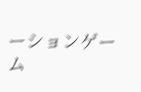ーションゲーム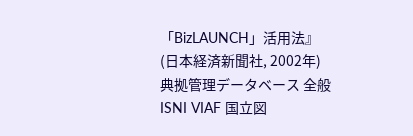「BizLAUNCH」活用法』(日本経済新聞社, 2002年) 典拠管理データベース 全般 ISNI VIAF 国立図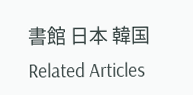書館 日本 韓国 Related Articles